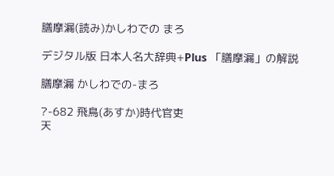膳摩漏(読み)かしわでの まろ

デジタル版 日本人名大辞典+Plus 「膳摩漏」の解説

膳摩漏 かしわでの-まろ

?-682 飛鳥(あすか)時代官吏
天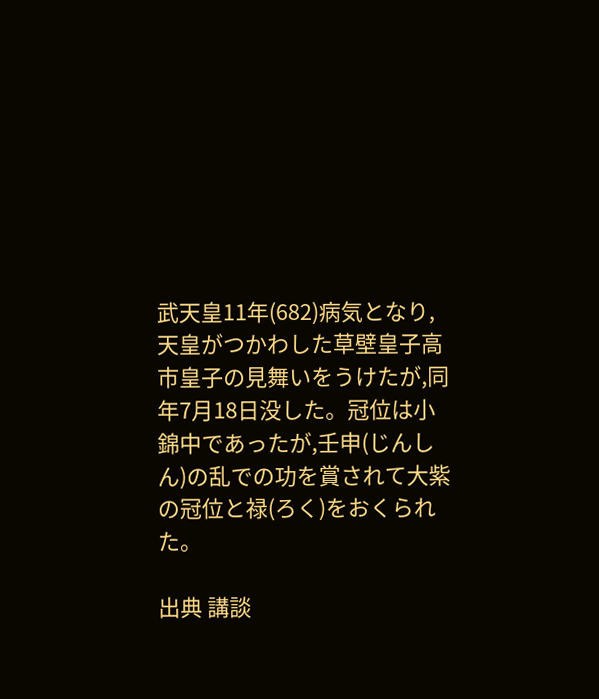武天皇11年(682)病気となり,天皇がつかわした草壁皇子高市皇子の見舞いをうけたが,同年7月18日没した。冠位は小錦中であったが,壬申(じんしん)の乱での功を賞されて大紫の冠位と禄(ろく)をおくられた。

出典 講談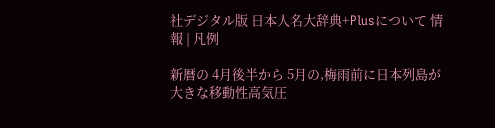社デジタル版 日本人名大辞典+Plusについて 情報 | 凡例

新暦の 4月後半から 5月の,梅雨前に日本列島が大きな移動性高気圧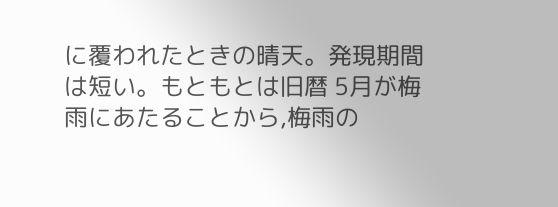に覆われたときの晴天。発現期間は短い。もともとは旧暦 5月が梅雨にあたることから,梅雨の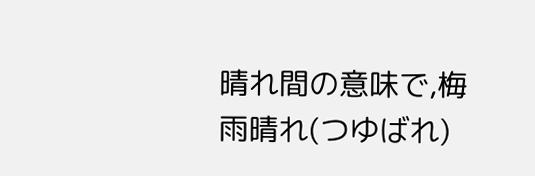晴れ間の意味で,梅雨晴れ(つゆばれ)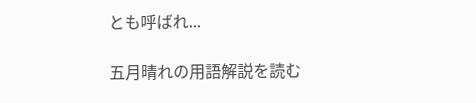とも呼ばれ...

五月晴れの用語解説を読む